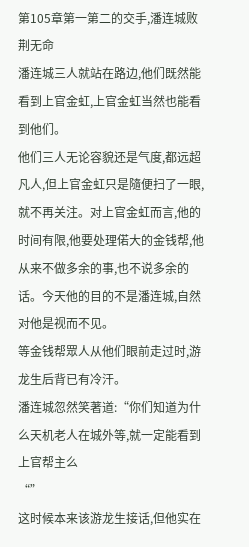第105章第一第二的交手,潘连城败荆无命
潘连城三人就站在路边,他们既然能看到上官金虹,上官金虹当然也能看到他们。
他们三人无论容貌还是气度,都远超凡人,但上官金虹只是隨便扫了一眼,就不再关注。对上官金虹而言,他的时间有限,他要处理偌大的金钱帮,他从来不做多余的事,也不说多余的话。今天他的目的不是潘连城,自然对他是视而不见。
等金钱帮眾人从他们眼前走过时,游龙生后背已有冷汗。
潘连城忽然笑著道:“你们知道为什么天机老人在城外等,就一定能看到上官帮主么
“”
这时候本来该游龙生接话,但他实在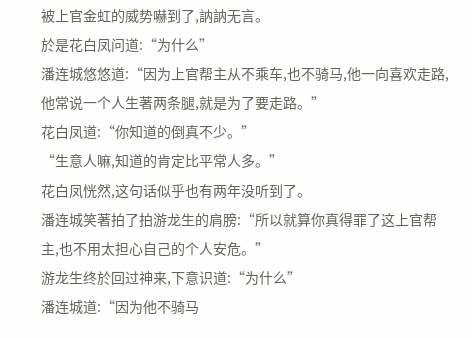被上官金虹的威势嚇到了,訥訥无言。
於是花白凤问道:“为什么”
潘连城悠悠道:“因为上官帮主从不乘车,也不骑马,他一向喜欢走路,他常说一个人生著两条腿,就是为了要走路。”
花白凤道:“你知道的倒真不少。”
“生意人嘛,知道的肯定比平常人多。”
花白凤恍然,这句话似乎也有两年没听到了。
潘连城笑著拍了拍游龙生的肩膀:“所以就算你真得罪了这上官帮主,也不用太担心自己的个人安危。”
游龙生终於回过神来,下意识道:“为什么”
潘连城道:“因为他不骑马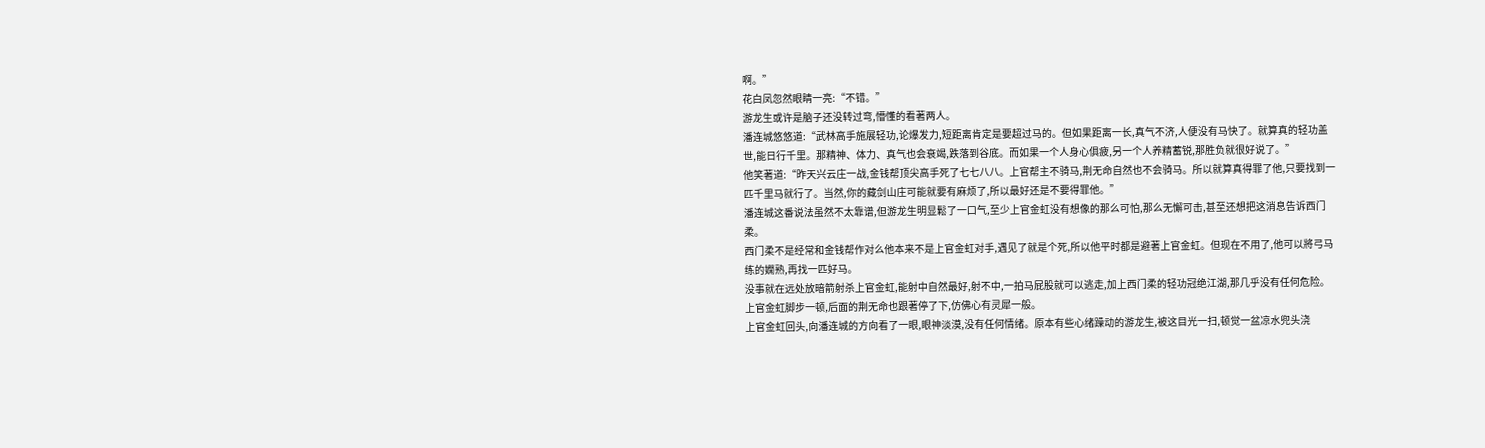啊。”
花白凤忽然眼睛一亮:“不错。”
游龙生或许是脑子还没转过弯,懵懂的看著两人。
潘连城悠悠道:“武林高手施展轻功,论爆发力,短距离肯定是要超过马的。但如果距离一长,真气不济,人便没有马快了。就算真的轻功盖世,能日行千里。那精神、体力、真气也会衰竭,跌落到谷底。而如果一个人身心俱疲,另一个人养精蓄锐,那胜负就很好说了。”
他笑著道:“昨天兴云庄一战,金钱帮顶尖高手死了七七八八。上官帮主不骑马,荆无命自然也不会骑马。所以就算真得罪了他,只要找到一匹千里马就行了。当然,你的藏剑山庄可能就要有麻烦了,所以最好还是不要得罪他。”
潘连城这番说法虽然不太靠谱,但游龙生明显鬆了一口气,至少上官金虹没有想像的那么可怕,那么无懈可击,甚至还想把这消息告诉西门柔。
西门柔不是经常和金钱帮作对么他本来不是上官金虹对手,遇见了就是个死,所以他平时都是避著上官金虹。但现在不用了,他可以將弓马练的嫻熟,再找一匹好马。
没事就在远处放暗箭射杀上官金虹,能射中自然最好,射不中,一拍马屁股就可以逃走,加上西门柔的轻功冠绝江湖,那几乎没有任何危险。
上官金虹脚步一顿,后面的荆无命也跟著停了下,仿佛心有灵犀一般。
上官金虹回头,向潘连城的方向看了一眼,眼神淡漠,没有任何情绪。原本有些心绪躁动的游龙生,被这目光一扫,顿觉一盆凉水兜头浇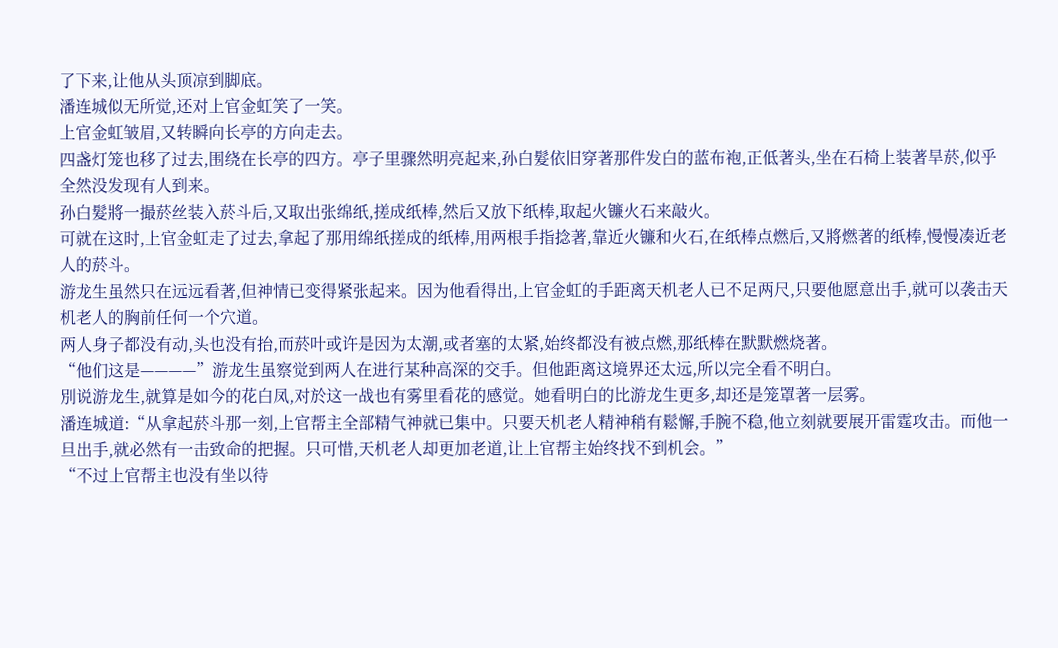了下来,让他从头顶凉到脚底。
潘连城似无所觉,还对上官金虹笑了一笑。
上官金虹皱眉,又转瞬向长亭的方向走去。
四盏灯笼也移了过去,围绕在长亭的四方。亭子里骤然明亮起来,孙白髮依旧穿著那件发白的蓝布袍,正低著头,坐在石椅上装著旱菸,似乎全然没发现有人到来。
孙白髮將一撮菸丝装入菸斗后,又取出张绵纸,搓成纸棒,然后又放下纸棒,取起火镰火石来敲火。
可就在这时,上官金虹走了过去,拿起了那用绵纸搓成的纸棒,用两根手指捻著,靠近火镰和火石,在纸棒点燃后,又將燃著的纸棒,慢慢凑近老人的菸斗。
游龙生虽然只在远远看著,但神情已变得紧张起来。因为他看得出,上官金虹的手距离天机老人已不足两尺,只要他愿意出手,就可以袭击天机老人的胸前任何一个穴道。
两人身子都没有动,头也没有抬,而菸叶或许是因为太潮,或者塞的太紧,始终都没有被点燃,那纸棒在默默燃烧著。
“他们这是————”游龙生虽察觉到两人在进行某种高深的交手。但他距离这境界还太远,所以完全看不明白。
別说游龙生,就算是如今的花白凤,对於这一战也有雾里看花的感觉。她看明白的比游龙生更多,却还是笼罩著一层雾。
潘连城道:“从拿起菸斗那一刻,上官帮主全部精气神就已集中。只要天机老人精神稍有鬆懈,手腕不稳,他立刻就要展开雷霆攻击。而他一旦出手,就必然有一击致命的把握。只可惜,天机老人却更加老道,让上官帮主始终找不到机会。”
“不过上官帮主也没有坐以待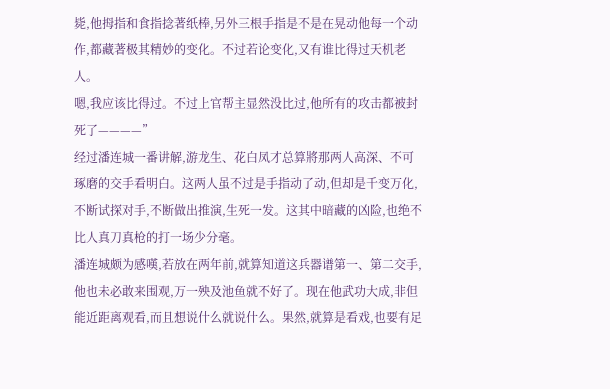毙,他拇指和食指捻著纸棒,另外三根手指是不是在晃动他每一个动作,都藏著极其精妙的变化。不过若论变化,又有谁比得过天机老人。
嗯,我应该比得过。不过上官帮主显然没比过,他所有的攻击都被封死了————”
经过潘连城一番讲解,游龙生、花白凤才总算將那两人高深、不可琢磨的交手看明白。这两人虽不过是手指动了动,但却是千变万化,不断试探对手,不断做出推演,生死一发。这其中暗藏的凶险,也绝不比人真刀真枪的打一场少分毫。
潘连城颇为感嘆,若放在两年前,就算知道这兵器谱第一、第二交手,他也未必敢来围观,万一殃及池鱼就不好了。现在他武功大成,非但能近距离观看,而且想说什么就说什么。果然,就算是看戏,也要有足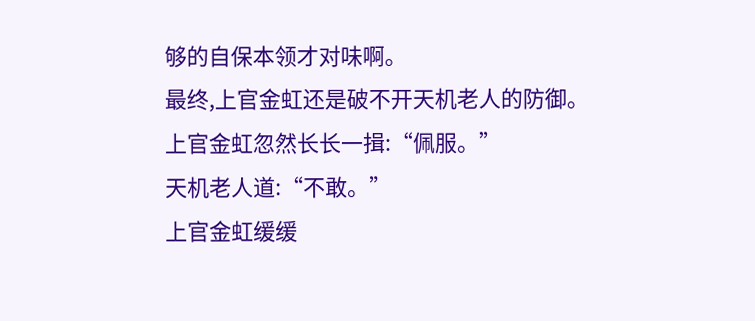够的自保本领才对味啊。
最终,上官金虹还是破不开天机老人的防御。
上官金虹忽然长长一揖:“佩服。”
天机老人道:“不敢。”
上官金虹缓缓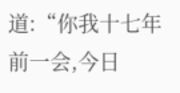道:“你我十七年前一会,今日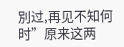別过,再见不知何时”原来这两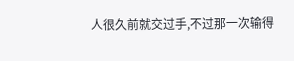人很久前就交过手,不过那一次输得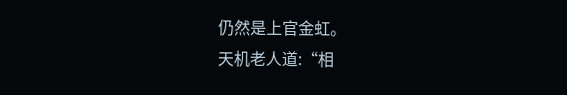仍然是上官金虹。
天机老人道:“相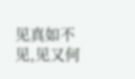见真如不见,见又何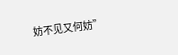妨不见又何妨”